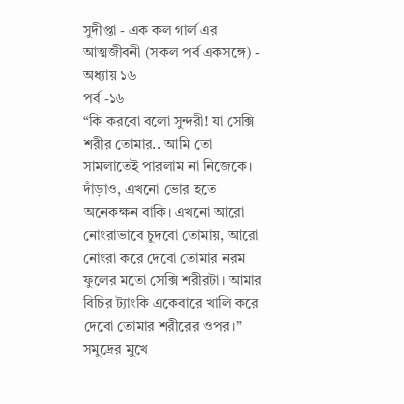সুদীপ্তা - এক কল গার্ল এর আত্মজীবনী (সকল পর্ব একসঙ্গে) - অধ্যায় ১৬
পর্ব -১৬
“কি করবো বলো সুন্দরী! যা সেক্সি শরীর তোমার.. আমি তো সামলাতেই পারলাম না নিজেকে। দাঁড়াও, এখনো ভোর হতে অনেকক্ষন বাকি। এখনো আরো নোংরাভাবে চুদবো তোমায়, আরো নোংরা করে দেবো তোমার নরম ফুলের মতো সেক্সি শরীরটা। আমার বিচির ট্যাংকি একেবারে খালি করে দেবো তোমার শরীরের ওপর।”
সমুদ্রের মুখে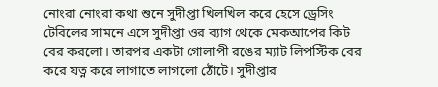নোংরা নোংরা কথা শুনে সুদীপ্তা খিলখিল করে হেসে ড্রেসিং টেবিলের সামনে এসে সুদীপ্তা ওর ব্যাগ থেকে মেকআপের কিট বের করলো। তারপর একটা গোলাপী রঙের ম্যাট লিপস্টিক বের করে যত্ন করে লাগাতে লাগলো ঠোঁটে। সুদীপ্তার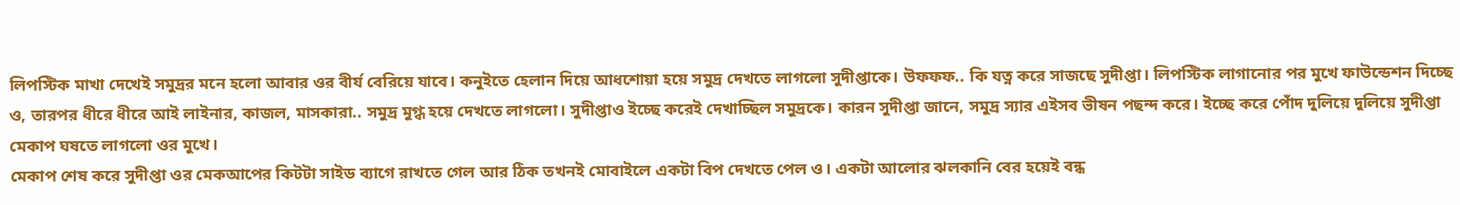লিপস্টিক মাখা দেখেই সমুদ্রর মনে হলো আবার ওর বীর্য বেরিয়ে যাবে। কনুইতে হেলান দিয়ে আধশোয়া হয়ে সমুদ্র দেখতে লাগলো সুদীপ্তাকে। উফফফ.. কি যত্ন করে সাজছে সুদীপ্তা। লিপস্টিক লাগানোর পর মুখে ফাউন্ডেশন দিচ্ছে ও, তারপর ধীরে ধীরে আই লাইনার, কাজল, মাসকারা.. সমুদ্র মুগ্ধ হয়ে দেখতে লাগলো। সুদীপ্তাও ইচ্ছে করেই দেখাচ্ছিল সমুদ্রকে। কারন সুদীপ্তা জানে, সমুদ্র স্যার এইসব ভীষন পছন্দ করে। ইচ্ছে করে পোঁদ দুলিয়ে দুলিয়ে সুদীপ্তা মেকাপ ঘষতে লাগলো ওর মুখে।
মেকাপ শেষ করে সুদীপ্তা ওর মেকআপের কিটটা সাইড ব্যাগে রাখতে গেল আর ঠিক তখনই মোবাইলে একটা বিপ দেখতে পেল ও। একটা আলোর ঝলকানি বের হয়েই বন্ধ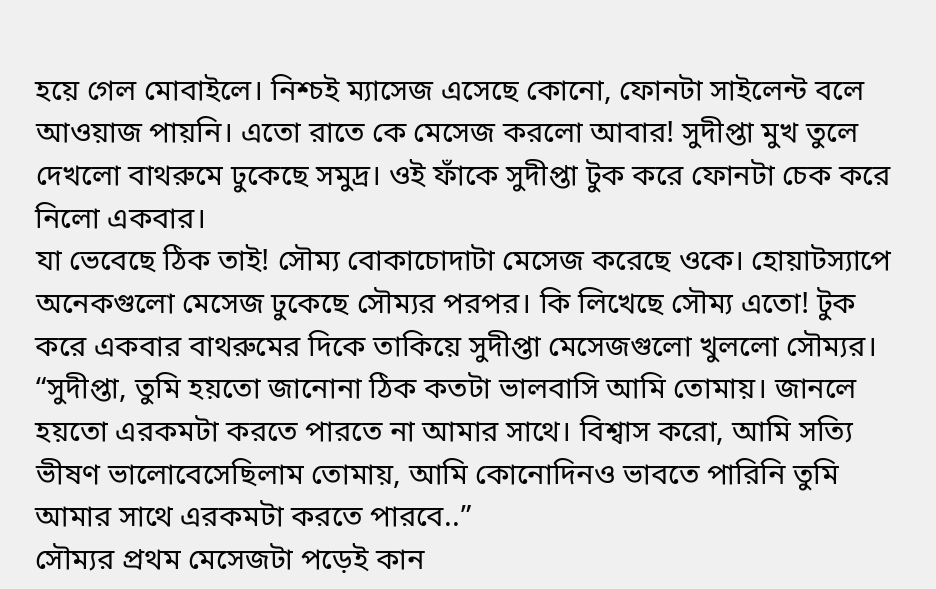হয়ে গেল মোবাইলে। নিশ্চই ম্যাসেজ এসেছে কোনো, ফোনটা সাইলেন্ট বলে আওয়াজ পায়নি। এতো রাতে কে মেসেজ করলো আবার! সুদীপ্তা মুখ তুলে দেখলো বাথরুমে ঢুকেছে সমুদ্র। ওই ফাঁকে সুদীপ্তা টুক করে ফোনটা চেক করে নিলো একবার।
যা ভেবেছে ঠিক তাই! সৌম্য বোকাচোদাটা মেসেজ করেছে ওকে। হোয়াটস্যাপে অনেকগুলো মেসেজ ঢুকেছে সৌম্যর পরপর। কি লিখেছে সৌম্য এতো! টুক করে একবার বাথরুমের দিকে তাকিয়ে সুদীপ্তা মেসেজগুলো খুললো সৌম্যর।
“সুদীপ্তা, তুমি হয়তো জানোনা ঠিক কতটা ভালবাসি আমি তোমায়। জানলে হয়তো এরকমটা করতে পারতে না আমার সাথে। বিশ্বাস করো, আমি সত্যি ভীষণ ভালোবেসেছিলাম তোমায়, আমি কোনোদিনও ভাবতে পারিনি তুমি আমার সাথে এরকমটা করতে পারবে..”
সৌম্যর প্রথম মেসেজটা পড়েই কান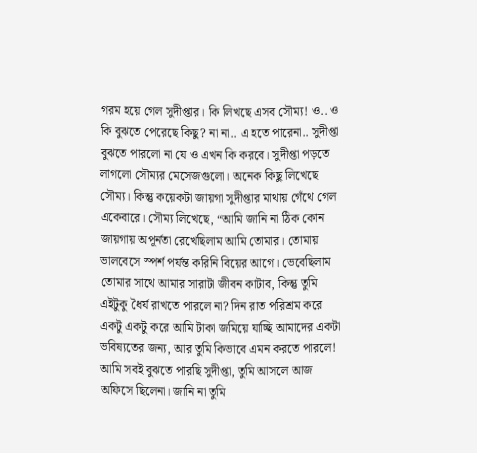গরম হয়ে গেল সুদীপ্তার। কি লিখছে এসব সৌম্য! ও.. ও কি বুঝতে পেরেছে কিছু? না না.. এ হতে পারেনা.. সুদীপ্তা বুঝতে পারলো না যে ও এখন কি করবে। সুদীপ্তা পড়তে লাগলো সৌম্যর মেসেজগুলো। অনেক কিছু লিখেছে সৌম্য। কিন্তু কয়েকটা জায়গা সুদীপ্তার মাথায় গেঁথে গেল একেবারে। সৌম্য লিখেছে, “আমি জানি না ঠিক কোন জায়গায় অপূর্নতা রেখেছিলাম আমি তোমার। তোমায় ভালবেসে স্পর্শ পর্যন্ত করিনি বিয়ের আগে। ভেবেছিলাম তোমার সাথে আমার সারাটা জীবন কাটাব, কিন্তু তুমি এইটুকু ধৈর্য রাখতে পারলে না? দিন রাত পরিশ্রম করে একটু একটু করে আমি টাকা জমিয়ে যাচ্ছি আমাদের একটা ভবিষ্যতের জন্য, আর তুমি কিভাবে এমন করতে পারলে! আমি সবই বুঝতে পারছি সুদীপ্তা, তুমি আসলে আজ অফিসে ছিলেনা। জানি না তুমি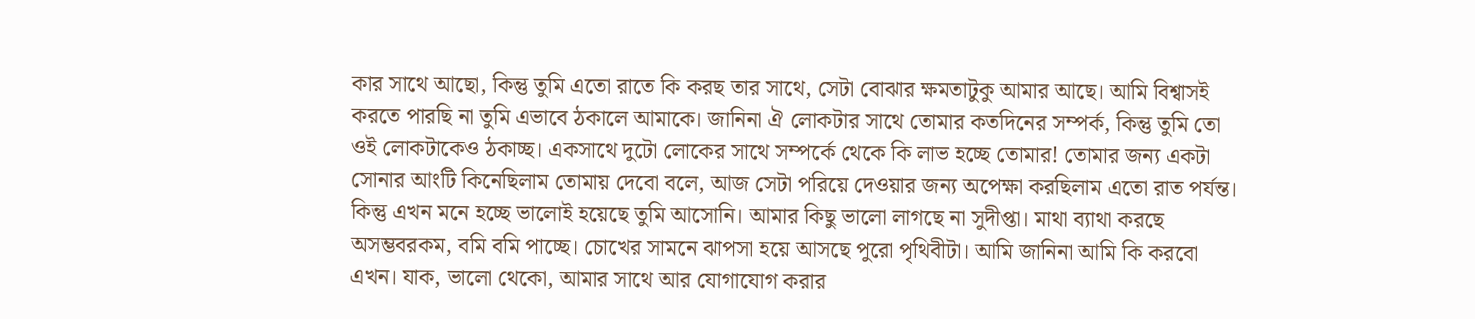কার সাথে আছো, কিন্তু তুমি এতো রাতে কি করছ তার সাথে, সেটা বোঝার ক্ষমতাটুকু আমার আছে। আমি বিশ্বাসই করতে পারছি না তুমি এভাবে ঠকালে আমাকে। জানিনা ঐ লোকটার সাথে তোমার কতদিনের সম্পর্ক, কিন্তু তুমি তো ওই লোকটাকেও ঠকাচ্ছ। একসাথে দুটো লোকের সাথে সম্পর্কে থেকে কি লাভ হচ্ছে তোমার! তোমার জন্য একটা সোনার আংটি কিনেছিলাম তোমায় দেবো বলে, আজ সেটা পরিয়ে দেওয়ার জন্য অপেক্ষা করছিলাম এতো রাত পর্যন্ত। কিন্তু এখন মনে হচ্ছে ভালোই হয়েছে তুমি আসোনি। আমার কিছু ভালো লাগছে না সুদীপ্তা। মাথা ব্যাথা করছে অসম্ভবরকম, বমি বমি পাচ্ছে। চোখের সামনে ঝাপসা হয়ে আসছে পুরো পৃথিবীটা। আমি জানিনা আমি কি করবো এখন। যাক, ভালো থেকো, আমার সাথে আর যোগাযোগ করার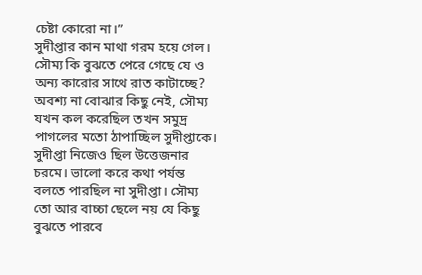চেষ্টা কোরো না।”
সুদীপ্তার কান মাথা গরম হয়ে গেল। সৌম্য কি বুঝতে পেরে গেছে যে ও অন্য কারোর সাথে রাত কাটাচ্ছে? অবশ্য না বোঝার কিছু নেই, সৌম্য যখন কল করেছিল তখন সমুদ্র পাগলের মতো ঠাপাচ্ছিল সুদীপ্তাকে। সুদীপ্তা নিজেও ছিল উত্তেজনার চরমে। ভালো করে কথা পর্যন্ত বলতে পারছিল না সুদীপ্তা। সৌম্য তো আর বাচ্চা ছেলে নয় যে কিছু বুঝতে পারবে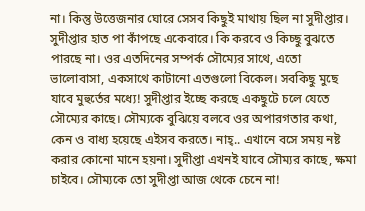না। কিন্তু উত্তেজনার ঘোরে সেসব কিছুই মাথায় ছিল না সুদীপ্তার।
সুদীপ্তার হাত পা কাঁপছে একেবারে। কি করবে ও কিচ্ছু বুঝতে পারছে না। ওর এতদিনের সম্পর্ক সৌম্যের সাথে, এতো ভালোবাসা, একসাথে কাটানো এতগুলো বিকেল। সবকিছু মুছে যাবে মুহুর্তের মধ্যে! সুদীপ্তার ইচ্ছে করছে একছুটে চলে যেতে সৌম্যের কাছে। সৌম্যকে বুঝিয়ে বলবে ওর অপারগতার কথা, কেন ও বাধ্য হয়েছে এইসব করতে। নাহ্.. এখানে বসে সময় নষ্ট করার কোনো মানে হয়না। সুদীপ্তা এখনই যাবে সৌম্যর কাছে, ক্ষমা চাইবে। সৌম্যকে তো সুদীপ্তা আজ থেকে চেনে না!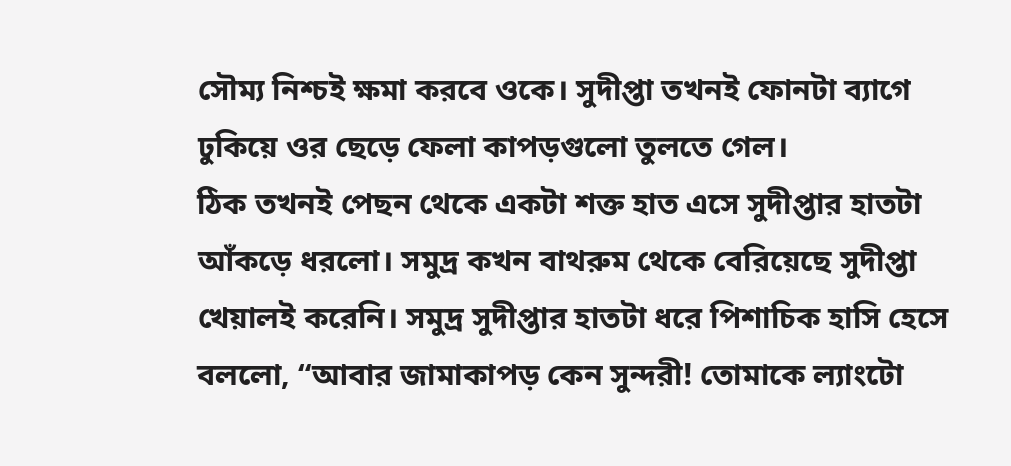সৌম্য নিশ্চই ক্ষমা করবে ওকে। সুদীপ্তা তখনই ফোনটা ব্যাগে ঢুকিয়ে ওর ছেড়ে ফেলা কাপড়গুলো তুলতে গেল।
ঠিক তখনই পেছন থেকে একটা শক্ত হাত এসে সুদীপ্তার হাতটা আঁকড়ে ধরলো। সমুদ্র কখন বাথরুম থেকে বেরিয়েছে সুদীপ্তা খেয়ালই করেনি। সমুদ্র সুদীপ্তার হাতটা ধরে পিশাচিক হাসি হেসে বললো, “আবার জামাকাপড় কেন সুন্দরী! তোমাকে ল্যাংটো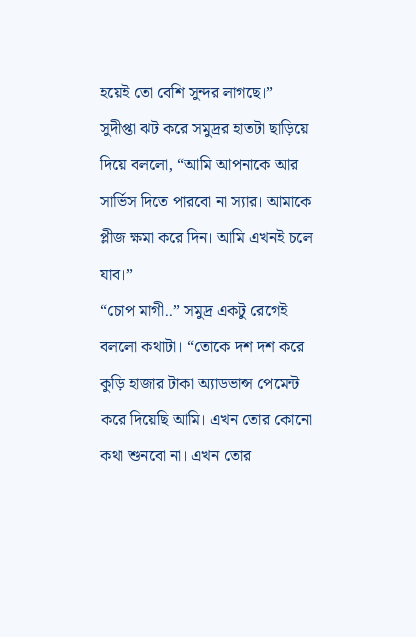হয়েই তো বেশি সুন্দর লাগছে।”
সুদীপ্তা ঝট করে সমুদ্রর হাতটা ছাড়িয়ে দিয়ে বললো, “আমি আপনাকে আর সার্ভিস দিতে পারবো না স্যার। আমাকে প্লীজ ক্ষমা করে দিন। আমি এখনই চলে যাব।”
“চোপ মাগী..” সমুদ্র একটু রেগেই বললো কথাটা। “তোকে দশ দশ করে কুড়ি হাজার টাকা অ্যাডভান্স পেমেন্ট করে দিয়েছি আমি। এখন তোর কোনো কথা শুনবো না। এখন তোর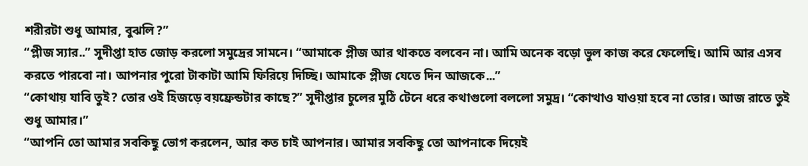শরীরটা শুধু আমার, বুঝলি?”
“প্লীজ স্যার..” সুদীপ্তা হাত জোড় করলো সমুদ্রের সামনে। “আমাকে প্লীজ আর থাকতে বলবেন না। আমি অনেক বড়ো ভুল কাজ করে ফেলেছি। আমি আর এসব করতে পারবো না। আপনার পুরো টাকাটা আমি ফিরিয়ে দিচ্ছি। আমাকে প্লীজ যেতে দিন আজকে...”
“কোথায় যাবি তুই? তোর ওই হিজড়ে বয়ফ্রেন্ডটার কাছে?” সুদীপ্তার চুলের মুঠি টেনে ধরে কথাগুলো বললো সমুদ্র। “কোত্থাও যাওয়া হবে না তোর। আজ রাতে তুই শুধু আমার।”
“আপনি তো আমার সবকিছু ভোগ করলেন, আর কত চাই আপনার। আমার সবকিছু তো আপনাকে দিয়েই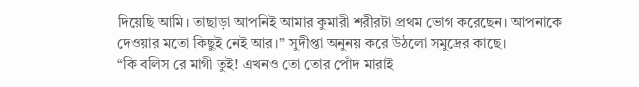দিয়েছি আমি। তাছাড়া আপনিই আমার কুমারী শরীরটা প্রথম ভোগ করেছেন। আপনাকে দেওয়ার মতো কিছুই নেই আর।” সুদীপ্তা অনুনয় করে উঠলো সমুদ্রের কাছে।
“কি বলিস রে মাগী তুই! এখনও তো তোর পোঁদ মারাই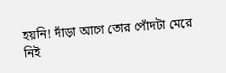হয়নি! দাঁড়া আগে তোর পোঁদটা মেরে নিই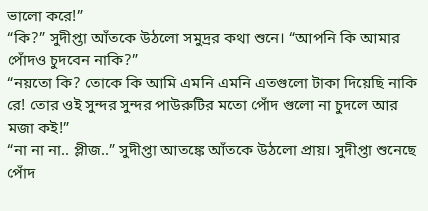ভালো করে!”
“কি?” সুদীপ্তা আঁতকে উঠলো সমুদ্রর কথা শুনে। “আপনি কি আমার পোঁদও চুদবেন নাকি?”
“নয়তো কি? তোকে কি আমি এমনি এমনি এতগুলো টাকা দিয়েছি নাকি রে! তোর ওই সুন্দর সুন্দর পাউরুটির মতো পোঁদ গুলো না চুদলে আর মজা কই!”
“না না না.. প্লীজ..” সুদীপ্তা আতঙ্কে আঁতকে উঠলো প্রায়। সুদীপ্তা শুনেছে পোঁদ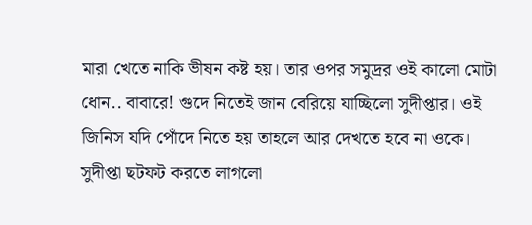মারা খেতে নাকি ভীষন কষ্ট হয়। তার ওপর সমুদ্রর ওই কালো মোটা ধোন.. বাবারে! গুদে নিতেই জান বেরিয়ে যাচ্ছিলো সুদীপ্তার। ওই জিনিস যদি পোঁদে নিতে হয় তাহলে আর দেখতে হবে না ওকে। সুদীপ্তা ছটফট করতে লাগলো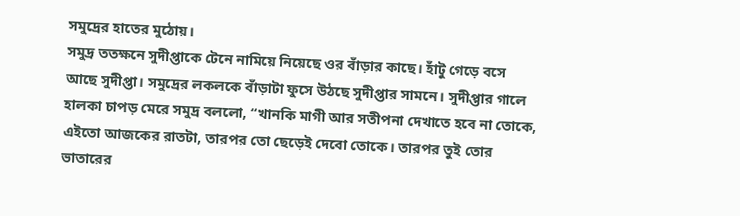সমুদ্রের হাতের মুঠোয়।
সমুদ্র ততক্ষনে সুদীপ্তাকে টেনে নামিয়ে নিয়েছে ওর বাঁড়ার কাছে। হাঁটু গেড়ে বসে আছে সুদীপ্তা। সমুদ্রের লকলকে বাঁড়াটা ফুসে উঠছে সুদীপ্তার সামনে। সুদীপ্তার গালে হালকা চাপড় মেরে সমুদ্র বললো, “খানকি মাগী আর সতীপনা দেখাতে হবে না তোকে, এইতো আজকের রাতটা, তারপর তো ছেড়েই দেবো তোকে। তারপর তুই তোর ভাতারের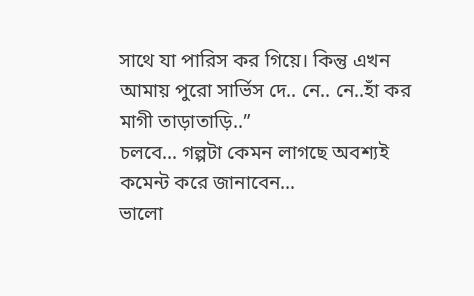সাথে যা পারিস কর গিয়ে। কিন্তু এখন আমায় পুরো সার্ভিস দে.. নে.. নে..হাঁ কর মাগী তাড়াতাড়ি..”
চলবে... গল্পটা কেমন লাগছে অবশ্যই কমেন্ট করে জানাবেন...
ভালো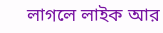লাগলে লাইক আর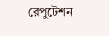রেপুটেশন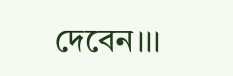দেবেন।।।